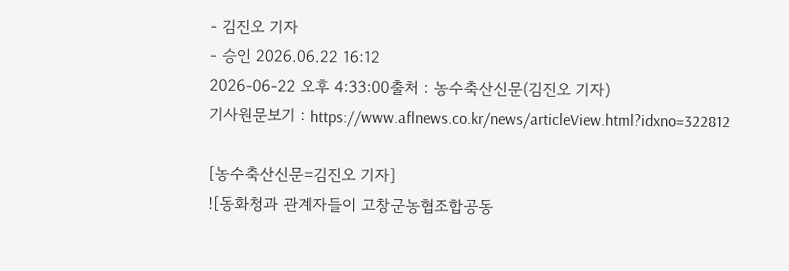- 김진오 기자
- 승인 2026.06.22 16:12
2026-06-22 오후 4:33:00출처 : 농수축산신문(김진오 기자)
기사원문보기 : https://www.aflnews.co.kr/news/articleView.html?idxno=322812

[농수축산신문=김진오 기자]
![동화청과 관계자들이 고창군농협조합공동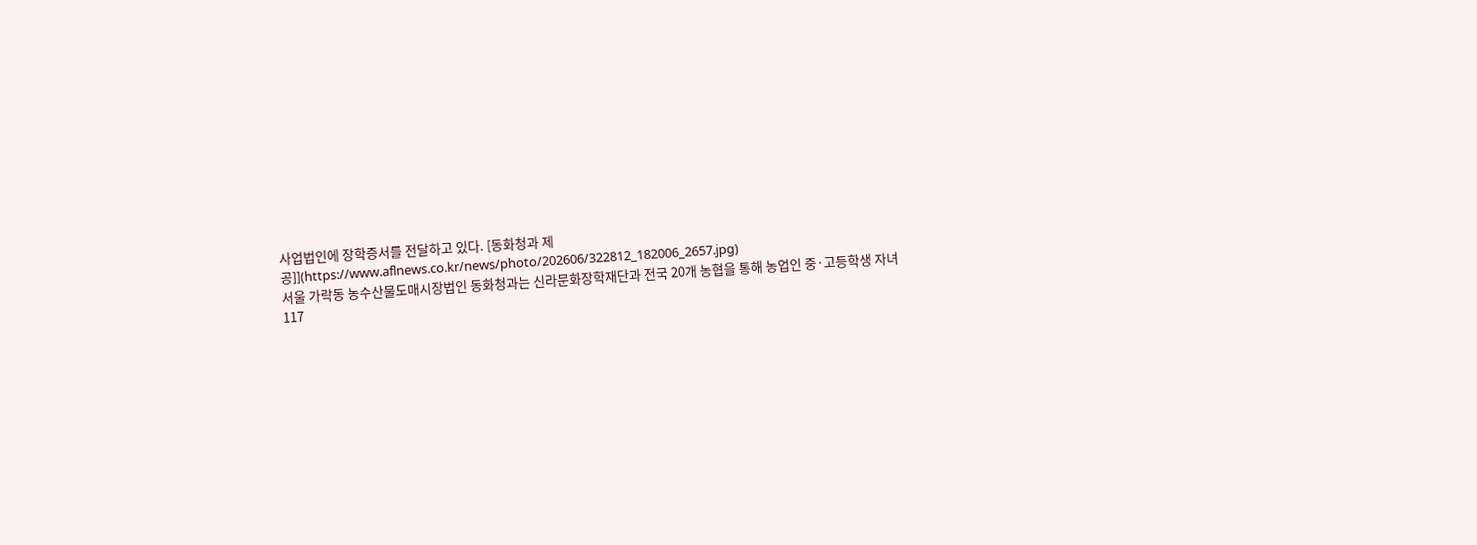사업법인에 장학증서를 전달하고 있다. [동화청과 제공]](https://www.aflnews.co.kr/news/photo/202606/322812_182006_2657.jpg)
서울 가락동 농수산물도매시장법인 동화청과는 신라문화장학재단과 전국 20개 농협을 통해 농업인 중·고등학생 자녀 117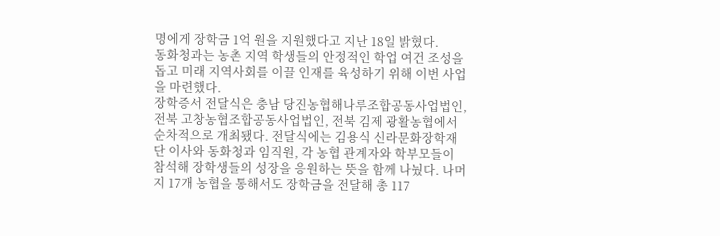명에게 장학금 1억 원을 지원했다고 지난 18일 밝혔다.
동화청과는 농촌 지역 학생들의 안정적인 학업 여건 조성을 돕고 미래 지역사회를 이끌 인재를 육성하기 위해 이번 사업을 마련했다.
장학증서 전달식은 충남 당진농협해나루조합공동사업법인, 전북 고창농협조합공동사업법인, 전북 김제 광활농협에서 순차적으로 개최됐다. 전달식에는 김용식 신라문화장학재단 이사와 동화청과 임직원, 각 농협 관계자와 학부모들이 참석해 장학생들의 성장을 응원하는 뜻을 함께 나눴다. 나머지 17개 농협을 통해서도 장학금을 전달해 총 117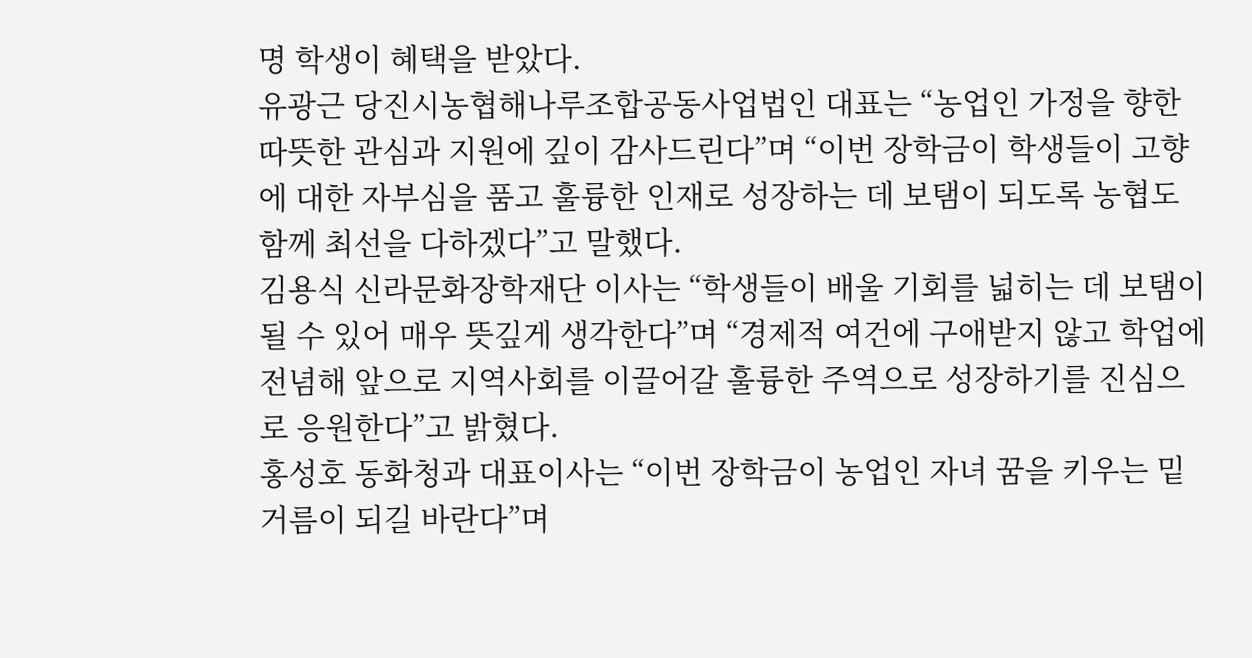명 학생이 혜택을 받았다.
유광근 당진시농협해나루조합공동사업법인 대표는 “농업인 가정을 향한 따뜻한 관심과 지원에 깊이 감사드린다”며 “이번 장학금이 학생들이 고향에 대한 자부심을 품고 훌륭한 인재로 성장하는 데 보탬이 되도록 농협도 함께 최선을 다하겠다”고 말했다.
김용식 신라문화장학재단 이사는 “학생들이 배울 기회를 넓히는 데 보탬이 될 수 있어 매우 뜻깊게 생각한다”며 “경제적 여건에 구애받지 않고 학업에 전념해 앞으로 지역사회를 이끌어갈 훌륭한 주역으로 성장하기를 진심으로 응원한다”고 밝혔다.
홍성호 동화청과 대표이사는 “이번 장학금이 농업인 자녀 꿈을 키우는 밑거름이 되길 바란다”며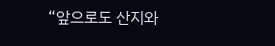“앞으로도 산지와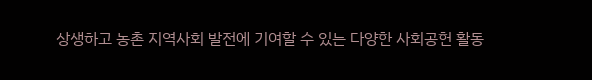상생하고 농촌 지역사회 발전에 기여할 수 있는 다양한 사회공헌 활동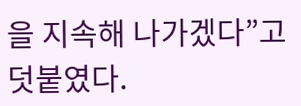을 지속해 나가겠다”고 덧붙였다.